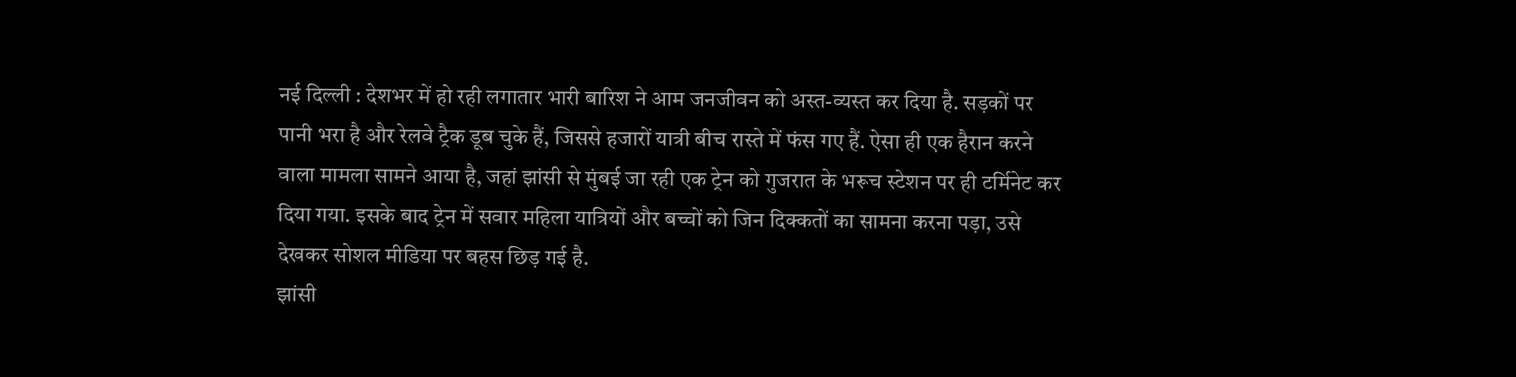नई दिल्ली : देशभर में हो रही लगातार भारी बारिश ने आम जनजीवन को अस्त-व्यस्त कर दिया है. सड़कों पर पानी भरा है और रेलवे ट्रैक डूब चुके हैं, जिससे हजारों यात्री बीच रास्ते में फंस गए हैं. ऐसा ही एक हैरान करने वाला मामला सामने आया है, जहां झांसी से मुंबई जा रही एक ट्रेन को गुजरात के भरूच स्टेशन पर ही टर्मिनेट कर दिया गया. इसके बाद ट्रेन में सवार महिला यात्रियों और बच्चों को जिन दिक्कतों का सामना करना पड़ा, उसे देखकर सोशल मीडिया पर बहस छिड़ गई है.
झांसी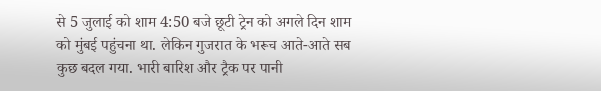से 5 जुलाई को शाम 4:50 बजे छूटी ट्रेन को अगले दिन शाम को मुंबई पहुंचना था. लेकिन गुजरात के भरूच आते-आते सब कुछ बदल गया. भारी बारिश और ट्रैक पर पानी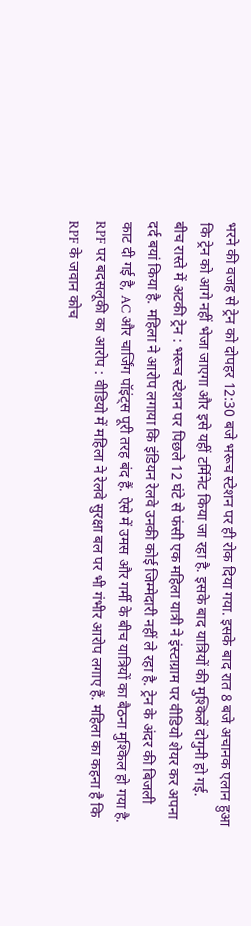भरने की वजह से ट्रेन को दोपहर 12:30 बजे भरूच स्टेशन पर ही रोक दिया गया. इसके बाद रात 8 बजे अचानक एलान हुआ कि ट्रेन को आगे नहीं भेजा जाएगा और इसे यहीं टर्मिनेट किया जा रहा है. इसके बाद यात्रियों की मुश्किलें दोगुनी हो गई.
बीच रास्ते में अटकी ट्रेन : भरूच स्टेशन पर पिछले 12 घंटे से फंसी एक महिला यात्री ने इंस्टाग्राम पर वीडियो शेयर कर अपना दर्द बयां किया है. महिला ने आरोप लगाया कि इंडियन रेलवे उनकी कोई जिम्मेदारी नहीं ले रहा है. ट्रेन के अंदर की बिजली काट दी गई है, AC और चार्जिंग पॉइंट्स पूरी तरह बंद हैं. ऐसे में उमस और गर्मी के बीच यात्रियों का बैठना मुश्किल हो गया है.
RPF पर बदसलूकी का आरोप : वीडियो में महिला ने रेलवे सुरक्षा बल पर भी गंभीर आरोप लगाए हैं. महिला का कहना है कि RPF के जवान कोच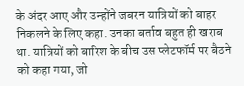के अंदर आए और उन्होंने जबरन यात्रियों को बाहर निकलने के लिए कहा. उनका बर्ताव बहुत ही खराब था. यात्रियों को बारिश के बीच उस प्लेटफॉर्म पर बैठने को कहा गया, जो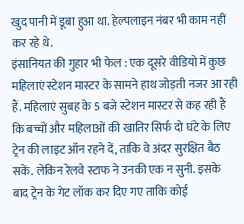खुद पानी में डूबा हुआ था. हेल्पलाइन नंबर भी काम नहीं कर रहे थे.
इंसानियत की गुहार भी फेल : एक दूसरे वीडियो में कुछ महिलाएं स्टेशन मास्टर के सामने हाथ जोड़ती नजर आ रही हैं. महिलाएं सुबह के 5 बजे स्टेशन मास्टर से कह रही हैं कि बच्चों और महिलाओं की खातिर सिर्फ दो घंटे के लिए ट्रेन की लाइट ऑन रहने दें, ताकि वे अंदर सुरक्षित बैठ सकें. लेकिन रेलवे स्टाफ ने उनकी एक न सुनी. इसके बाद ट्रेन के गेट लॉक कर दिए गए ताकि कोई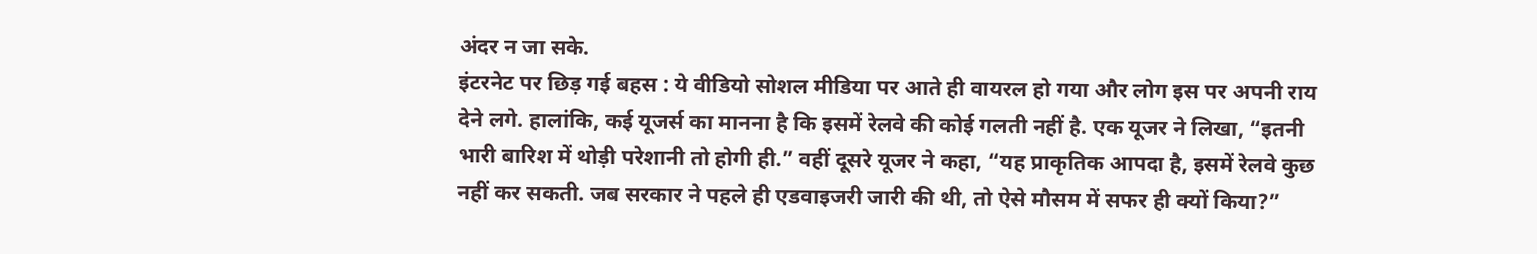अंदर न जा सके.
इंटरनेट पर छिड़ गई बहस : ये वीडियो सोशल मीडिया पर आते ही वायरल हो गया और लोग इस पर अपनी राय देने लगे. हालांकि, कई यूजर्स का मानना है कि इसमें रेलवे की कोई गलती नहीं है. एक यूजर ने लिखा, “इतनी भारी बारिश में थोड़ी परेशानी तो होगी ही.” वहीं दूसरे यूजर ने कहा, “यह प्राकृतिक आपदा है, इसमें रेलवे कुछ नहीं कर सकती. जब सरकार ने पहले ही एडवाइजरी जारी की थी, तो ऐसे मौसम में सफर ही क्यों किया?”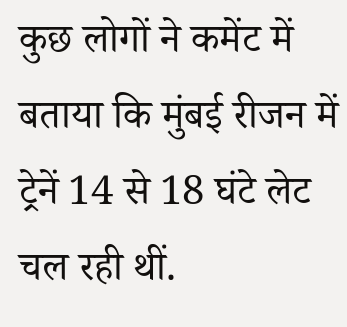कुछ लोगों ने कमेंट में बताया कि मुंबई रीजन में ट्रेनें 14 से 18 घंटे लेट चल रही थीं.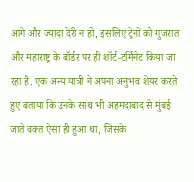आगे और ज्यादा देरी न हो, इसलिए ट्रेनों को गुजरात और महाराष्ट्र के बॉर्डर पर ही शॉर्ट-टर्मिनेट किया जा रहा है. एक अन्य यात्री ने अपना अनुभव शेयर करते हुए बताया कि उनके साथ भी अहमदाबाद से मुंबई जाते वक्त ऐसा ही हुआ था, जिसके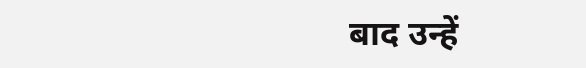बाद उन्हें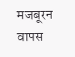मजबूरन वापस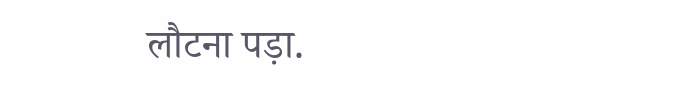लौटना पड़ा.